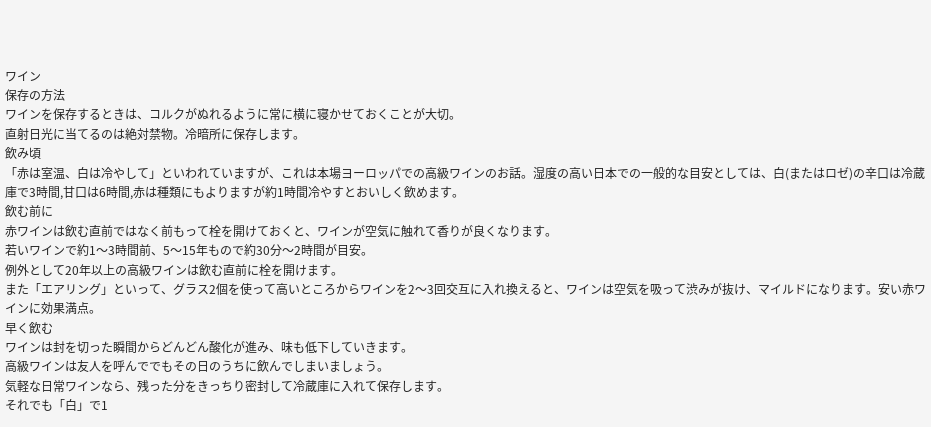ワイン
保存の方法
ワインを保存するときは、コルクがぬれるように常に横に寝かせておくことが大切。
直射日光に当てるのは絶対禁物。冷暗所に保存します。
飲み頃
「赤は室温、白は冷やして」といわれていますが、これは本場ヨーロッパでの高級ワインのお話。湿度の高い日本での一般的な目安としては、白(またはロゼ)の辛口は冷蔵庫で3時間,甘口は6時間,赤は種類にもよりますが約1時間冷やすとおいしく飲めます。
飲む前に
赤ワインは飲む直前ではなく前もって栓を開けておくと、ワインが空気に触れて香りが良くなります。
若いワインで約1〜3時間前、5〜15年もので約30分〜2時間が目安。
例外として20年以上の高級ワインは飲む直前に栓を開けます。
また「エアリング」といって、グラス2個を使って高いところからワインを2〜3回交互に入れ換えると、ワインは空気を吸って渋みが抜け、マイルドになります。安い赤ワインに効果満点。
早く飲む
ワインは封を切った瞬間からどんどん酸化が進み、味も低下していきます。
高級ワインは友人を呼んででもその日のうちに飲んでしまいましょう。
気軽な日常ワインなら、残った分をきっちり密封して冷蔵庫に入れて保存します。
それでも「白」で1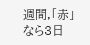週間,「赤」なら3日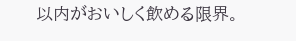以内がおいしく飲める限界。